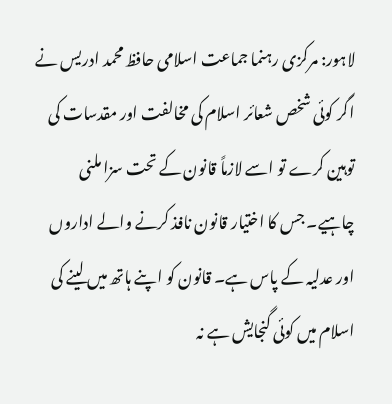لاہور: مرکزی رہنما جماعت اسلامی حافظ محمد ادریس نے اگر کوئی شخص شعائر اسلام کی مخالفت اور مقدسات کی توہین کرے تو اسے لازماً قانون کے تحت سزا ملنی چاہیے۔ جس کا اختیار قانون نافذ کرنے والے اداروں اور عدلیہ کے پاس ہے۔ قانون کو اپنے ہاتھ میں لینے کی اسلام میں کوئی گنجایش ہے نہ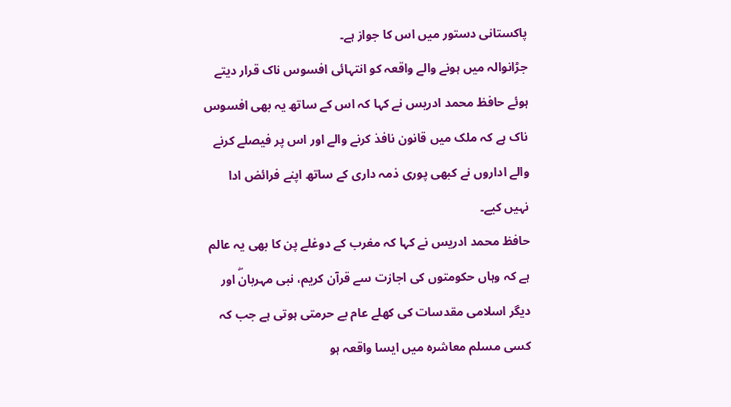پاکستانی دستور میں اس کا جواز ہے۔
جڑانوالہ میں ہونے والے واقعہ کو انتہائی افسوس ناک قرار دیتے ہوئے حافظ محمد ادریس نے کہا کہ اس کے ساتھ یہ بھی افسوس ناک ہے کہ ملک میں قانون نافذ کرنے والے اور اس پر فیصلے کرنے والے اداروں نے کبھی پوری ذمہ داری کے ساتھ اپنے فرائض ادا نہیں کیے۔
حافظ محمد ادریس نے کہا کہ مغرب کے دوغلے پن کا بھی یہ عالم ہے کہ وہاں حکومتوں کی اجازت سے قرآن کریم، نبی مہربانۖ اور دیگر اسلامی مقدسات کی کھلے عام بے حرمتی ہوتی ہے جب کہ کسی مسلم معاشرہ میں ایسا واقعہ ہو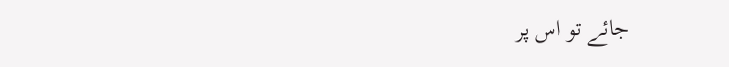جائے تو اس پر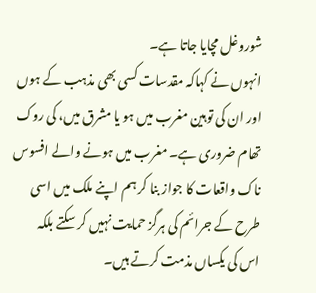شوروغل مچایا جاتا ہے۔
انہوں نے کہاکہ مقدسات کسی بھی مذہب کے ہوں اور ان کی توہین مغرب میں ہو یا مشرق میں، کی روک تھام ضروری ہے۔ مغرب میں ہونے والے افسوس ناک واقعات کا جواز بنا کر ہم اپنے ملک میں اسی طرح کے جرائم کی ہرگز حمایت نہیں کر سکتے بلکہ اس کی یکساں مذمت کرتے ہیں۔